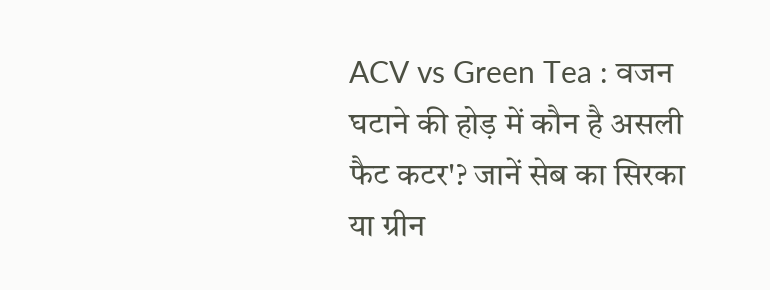ACV vs Green Tea : वजन घटाने की होड़ में कौन है असली फैट कटर'? जानें सेब का सिरका या ग्रीन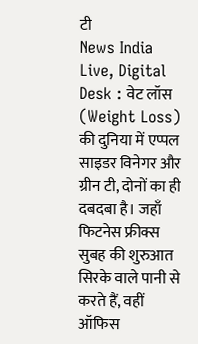टी
News India Live, Digital Desk : वेट लॉस (Weight Loss) की दुनिया में एप्पल साइडर विनेगर और ग्रीन टी, दोनों का ही दबदबा है। जहाँ फिटनेस फ्रीक्स सुबह की शुरुआत सिरके वाले पानी से करते हैं, वहीं ऑफिस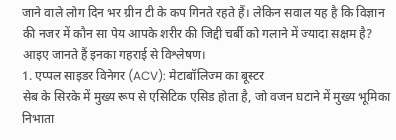जाने वाले लोग दिन भर ग्रीन टी के कप गिनते रहते हैं। लेकिन सवाल यह है कि विज्ञान की नजर में कौन सा पेय आपके शरीर की जिद्दी चर्बी को गलाने में ज्यादा सक्षम है? आइए जानते हैं इनका गहराई से विश्लेषण।
1. एप्पल साइडर विनेगर (ACV): मेटाबॉलिज्म का बूस्टर
सेब के सिरके में मुख्य रूप से एसिटिक एसिड होता है, जो वजन घटाने में मुख्य भूमिका निभाता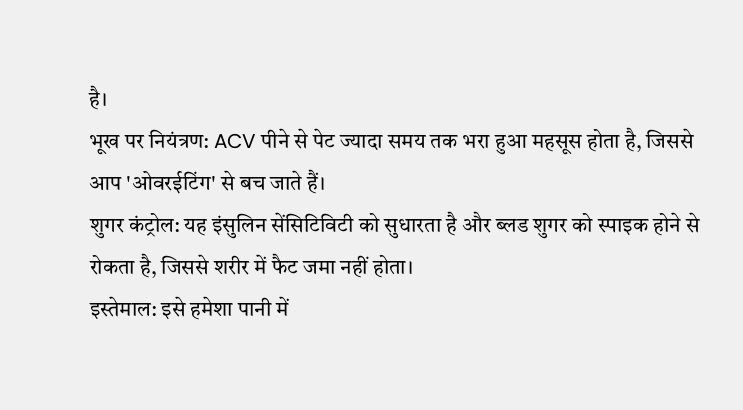है।
भूख पर नियंत्रण: ACV पीने से पेट ज्यादा समय तक भरा हुआ महसूस होता है, जिससे आप 'ओवरईटिंग' से बच जाते हैं।
शुगर कंट्रोल: यह इंसुलिन सेंसिटिविटी को सुधारता है और ब्लड शुगर को स्पाइक होने से रोकता है, जिससे शरीर में फैट जमा नहीं होता।
इस्तेमाल: इसे हमेशा पानी में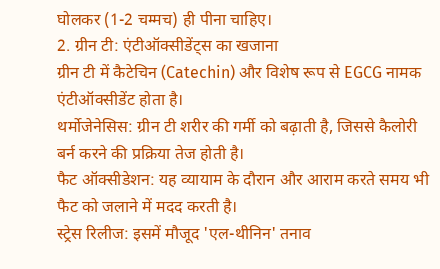घोलकर (1-2 चम्मच) ही पीना चाहिए।
2. ग्रीन टी: एंटीऑक्सीडेंट्स का खजाना
ग्रीन टी में कैटेचिन (Catechin) और विशेष रूप से EGCG नामक एंटीऑक्सीडेंट होता है।
थर्मोजेनेसिस: ग्रीन टी शरीर की गर्मी को बढ़ाती है, जिससे कैलोरी बर्न करने की प्रक्रिया तेज होती है।
फैट ऑक्सीडेशन: यह व्यायाम के दौरान और आराम करते समय भी फैट को जलाने में मदद करती है।
स्ट्रेस रिलीज: इसमें मौजूद 'एल-थीनिन' तनाव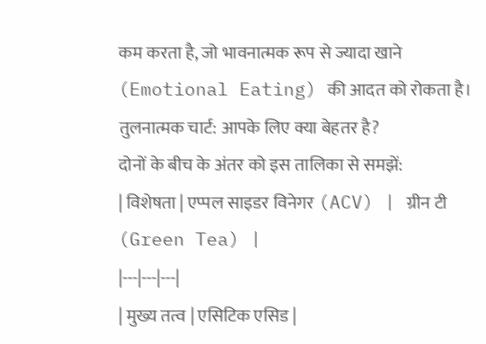कम करता है, जो भावनात्मक रूप से ज्यादा खाने (Emotional Eating) की आदत को रोकता है।
तुलनात्मक चार्ट: आपके लिए क्या बेहतर है?
दोनों के बीच के अंतर को इस तालिका से समझें:
| विशेषता | एप्पल साइडर विनेगर (ACV) | ग्रीन टी (Green Tea) |
|---|---|---|
| मुख्य तत्व | एसिटिक एसिड |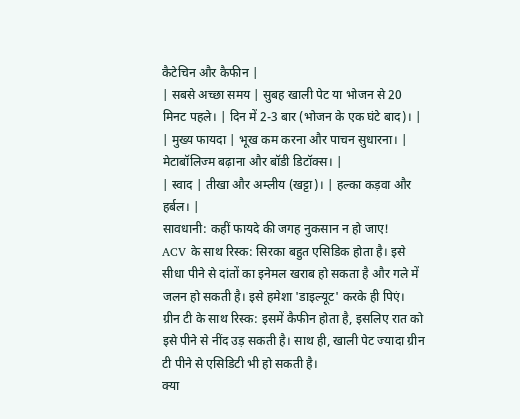कैटेचिन और कैफीन |
| सबसे अच्छा समय | सुबह खाली पेट या भोजन से 20 मिनट पहले। | दिन में 2-3 बार (भोजन के एक घंटे बाद)। |
| मुख्य फायदा | भूख कम करना और पाचन सुधारना। | मेटाबॉलिज्म बढ़ाना और बॉडी डिटॉक्स। |
| स्वाद | तीखा और अम्लीय (खट्टा)। | हल्का कड़वा और हर्बल। |
सावधानी: कहीं फायदे की जगह नुकसान न हो जाए!
ACV के साथ रिस्क: सिरका बहुत एसिडिक होता है। इसे सीधा पीने से दांतों का इनेमल खराब हो सकता है और गले में जलन हो सकती है। इसे हमेशा 'डाइल्यूट' करके ही पिएं।
ग्रीन टी के साथ रिस्क: इसमें कैफीन होता है, इसलिए रात को इसे पीने से नींद उड़ सकती है। साथ ही, खाली पेट ज्यादा ग्रीन टी पीने से एसिडिटी भी हो सकती है।
क्या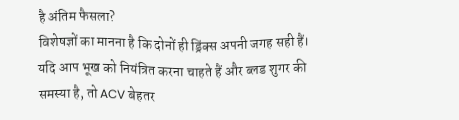है अंतिम फैसला?
विशेषज्ञों का मानना है कि दोनों ही ड्रिंक्स अपनी जगह सही हैं। यदि आप भूख को नियंत्रित करना चाहते हैं और ब्लड शुगर की समस्या है, तो ACV बेहतर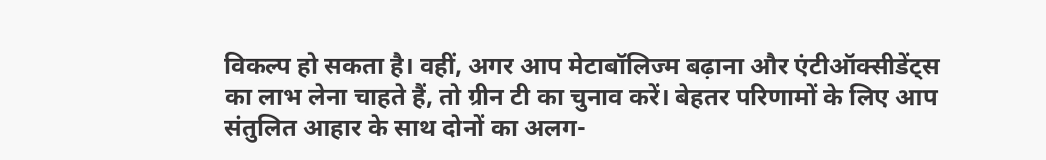विकल्प हो सकता है। वहीं, अगर आप मेटाबॉलिज्म बढ़ाना और एंटीऑक्सीडेंट्स का लाभ लेना चाहते हैं, तो ग्रीन टी का चुनाव करें। बेहतर परिणामों के लिए आप संतुलित आहार के साथ दोनों का अलग-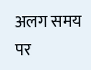अलग समय पर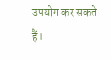उपयोग कर सकते हैं।